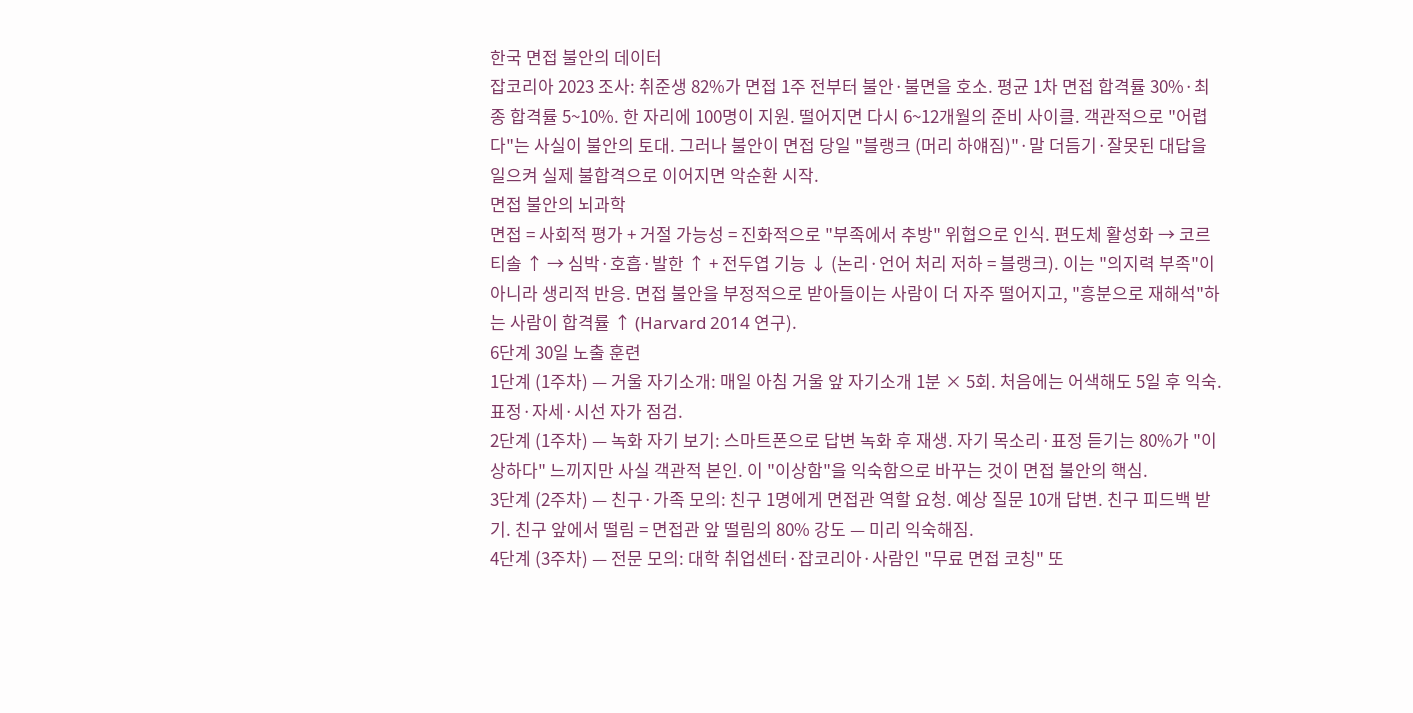한국 면접 불안의 데이터
잡코리아 2023 조사: 취준생 82%가 면접 1주 전부터 불안·불면을 호소. 평균 1차 면접 합격률 30%·최종 합격률 5~10%. 한 자리에 100명이 지원. 떨어지면 다시 6~12개월의 준비 사이클. 객관적으로 "어렵다"는 사실이 불안의 토대. 그러나 불안이 면접 당일 "블랭크 (머리 하얘짐)"·말 더듬기·잘못된 대답을 일으켜 실제 불합격으로 이어지면 악순환 시작.
면접 불안의 뇌과학
면접 = 사회적 평가 + 거절 가능성 = 진화적으로 "부족에서 추방" 위협으로 인식. 편도체 활성화 → 코르티솔 ↑ → 심박·호흡·발한 ↑ + 전두엽 기능 ↓ (논리·언어 처리 저하 = 블랭크). 이는 "의지력 부족"이 아니라 생리적 반응. 면접 불안을 부정적으로 받아들이는 사람이 더 자주 떨어지고, "흥분으로 재해석"하는 사람이 합격률 ↑ (Harvard 2014 연구).
6단계 30일 노출 훈련
1단계 (1주차) — 거울 자기소개: 매일 아침 거울 앞 자기소개 1분 × 5회. 처음에는 어색해도 5일 후 익숙. 표정·자세·시선 자가 점검.
2단계 (1주차) — 녹화 자기 보기: 스마트폰으로 답변 녹화 후 재생. 자기 목소리·표정 듣기는 80%가 "이상하다" 느끼지만 사실 객관적 본인. 이 "이상함"을 익숙함으로 바꾸는 것이 면접 불안의 핵심.
3단계 (2주차) — 친구·가족 모의: 친구 1명에게 면접관 역할 요청. 예상 질문 10개 답변. 친구 피드백 받기. 친구 앞에서 떨림 = 면접관 앞 떨림의 80% 강도 — 미리 익숙해짐.
4단계 (3주차) — 전문 모의: 대학 취업센터·잡코리아·사람인 "무료 면접 코칭" 또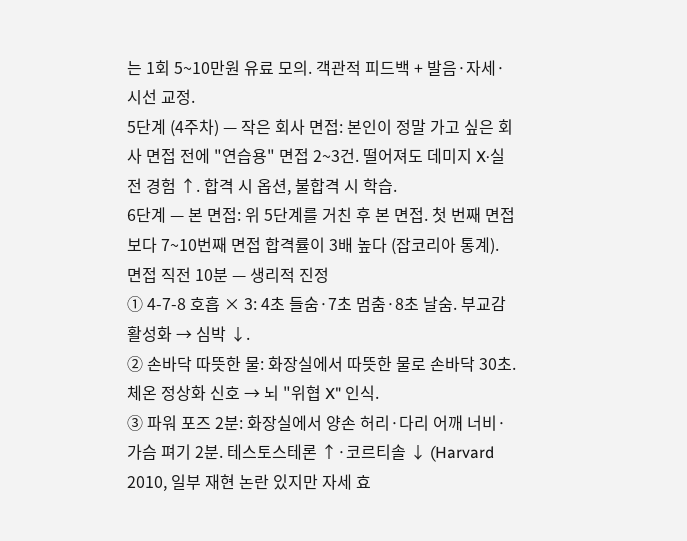는 1회 5~10만원 유료 모의. 객관적 피드백 + 발음·자세·시선 교정.
5단계 (4주차) — 작은 회사 면접: 본인이 정말 가고 싶은 회사 면접 전에 "연습용" 면접 2~3건. 떨어져도 데미지 X·실전 경험 ↑. 합격 시 옵션, 불합격 시 학습.
6단계 — 본 면접: 위 5단계를 거친 후 본 면접. 첫 번째 면접보다 7~10번째 면접 합격률이 3배 높다 (잡코리아 통계).
면접 직전 10분 — 생리적 진정
① 4-7-8 호흡 × 3: 4초 들숨·7초 멈춤·8초 날숨. 부교감 활성화 → 심박 ↓.
② 손바닥 따뜻한 물: 화장실에서 따뜻한 물로 손바닥 30초. 체온 정상화 신호 → 뇌 "위협 X" 인식.
③ 파워 포즈 2분: 화장실에서 양손 허리·다리 어깨 너비·가슴 펴기 2분. 테스토스테론 ↑·코르티솔 ↓ (Harvard 2010, 일부 재현 논란 있지만 자세 효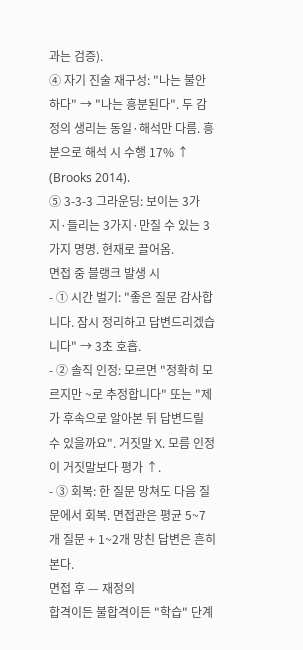과는 검증).
④ 자기 진술 재구성: "나는 불안하다" → "나는 흥분된다". 두 감정의 생리는 동일·해석만 다름. 흥분으로 해석 시 수행 17% ↑ (Brooks 2014).
⑤ 3-3-3 그라운딩: 보이는 3가지·들리는 3가지·만질 수 있는 3가지 명명. 현재로 끌어옴.
면접 중 블랭크 발생 시
- ① 시간 벌기: "좋은 질문 감사합니다. 잠시 정리하고 답변드리겠습니다" → 3초 호흡.
- ② 솔직 인정: 모르면 "정확히 모르지만 ~로 추정합니다" 또는 "제가 후속으로 알아본 뒤 답변드릴 수 있을까요". 거짓말 X. 모름 인정이 거짓말보다 평가 ↑.
- ③ 회복: 한 질문 망쳐도 다음 질문에서 회복. 면접관은 평균 5~7개 질문 + 1~2개 망친 답변은 흔히 본다.
면접 후 — 재정의
합격이든 불합격이든 "학습" 단계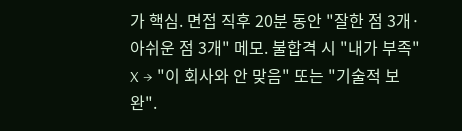가 핵심. 면접 직후 20분 동안 "잘한 점 3개·아쉬운 점 3개" 메모. 불합격 시 "내가 부족" X → "이 회사와 안 맞음" 또는 "기술적 보완".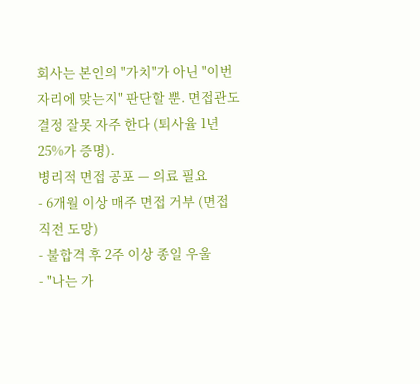회사는 본인의 "가치"가 아닌 "이번 자리에 맞는지" 판단할 뿐. 면접관도 결정 잘못 자주 한다 (퇴사율 1년 25%가 증명).
병리적 면접 공포 — 의료 필요
- 6개월 이상 매주 면접 거부 (면접 직전 도망)
- 불합격 후 2주 이상 종일 우울
- "나는 가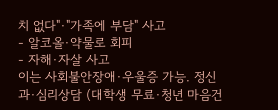치 없다"·"가족에 부담" 사고
- 알코올·약물로 회피
- 자해·자살 사고
이는 사회불안장애·우울증 가능. 정신과·심리상담 (대학생 무료·청년 마음건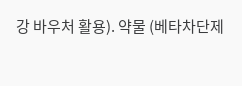강 바우처 활용). 약물 (베타차단제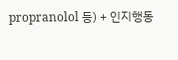propranolol 등) + 인지행동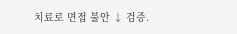치료로 면접 불안 ↓ 검증.